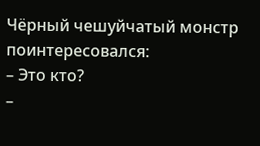Чёрный чешуйчатый монстр поинтересовался:
– Это кто?
–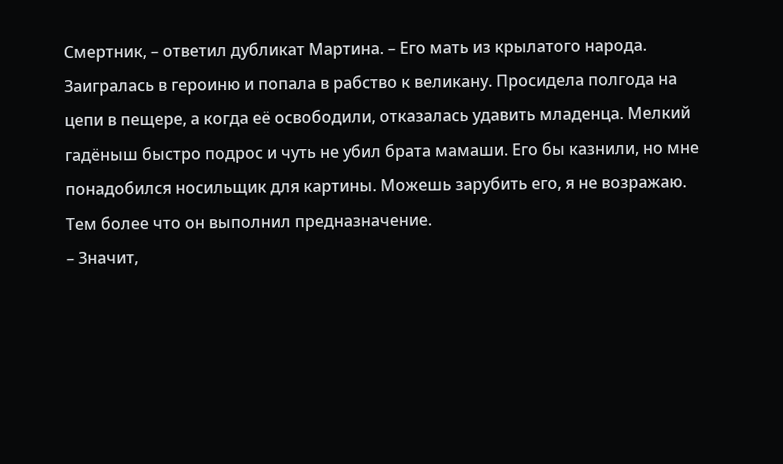Смертник, – ответил дубликат Мартина. – Его мать из крылатого народа. Заигралась в героиню и попала в рабство к великану. Просидела полгода на цепи в пещере, а когда её освободили, отказалась удавить младенца. Мелкий гадёныш быстро подрос и чуть не убил брата мамаши. Его бы казнили, но мне понадобился носильщик для картины. Можешь зарубить его, я не возражаю. Тем более что он выполнил предназначение.
– Значит,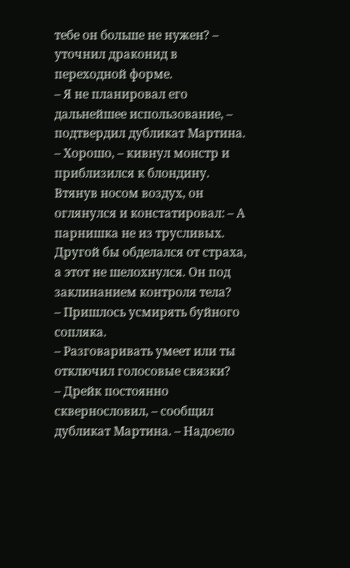тебе он больше не нужен? – уточнил драконид в переходной форме.
– Я не планировал его дальнейшее использование, – подтвердил дубликат Мартина.
– Хорошо, – кивнул монстр и приблизился к блондину. Втянув носом воздух, он оглянулся и констатировал: – А парнишка не из трусливых. Другой бы обделался от страха, а этот не шелохнулся. Он под заклинанием контроля тела?
– Пришлось усмирять буйного сопляка.
– Разговаривать умеет или ты отключил голосовые связки?
– Дрейк постоянно сквернословил, – сообщил дубликат Мартина. – Надоело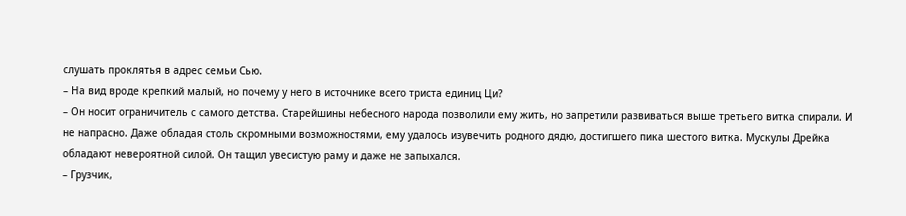слушать проклятья в адрес семьи Сью.
– На вид вроде крепкий малый, но почему у него в источнике всего триста единиц Ци?
– Он носит ограничитель с самого детства. Старейшины небесного народа позволили ему жить, но запретили развиваться выше третьего витка спирали. И не напрасно. Даже обладая столь скромными возможностями, ему удалось изувечить родного дядю, достигшего пика шестого витка. Мускулы Дрейка обладают невероятной силой. Он тащил увесистую раму и даже не запыхался.
– Грузчик,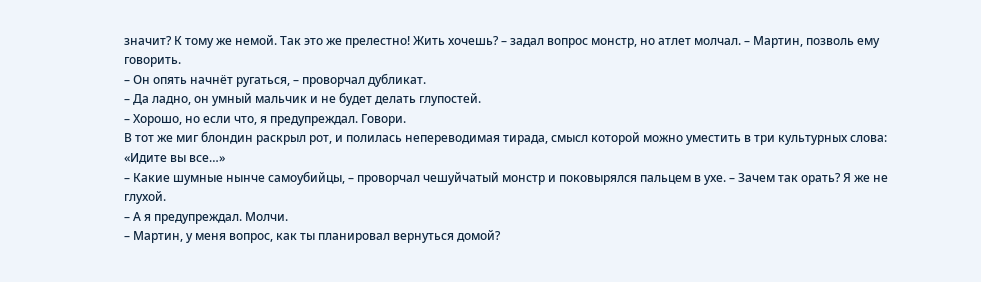значит? К тому же немой. Так это же прелестно! Жить хочешь? – задал вопрос монстр, но атлет молчал. – Мартин, позволь ему говорить.
– Он опять начнёт ругаться, – проворчал дубликат.
– Да ладно, он умный мальчик и не будет делать глупостей.
– Хорошо, но если что, я предупреждал. Говори.
В тот же миг блондин раскрыл рот, и полилась непереводимая тирада, смысл которой можно уместить в три культурных слова: «Идите вы все…»
– Какие шумные нынче самоубийцы, – проворчал чешуйчатый монстр и поковырялся пальцем в ухе. – Зачем так орать? Я же не глухой.
– А я предупреждал. Молчи.
– Мартин, у меня вопрос, как ты планировал вернуться домой?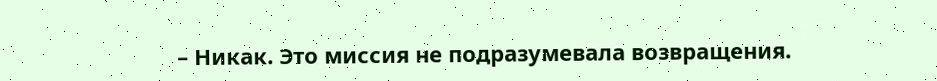– Никак. Это миссия не подразумевала возвращения.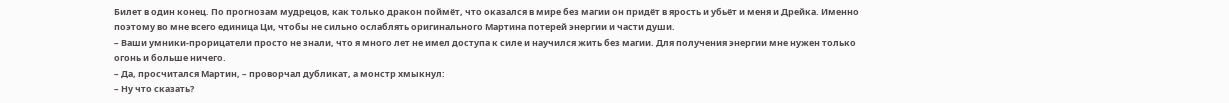Билет в один конец. По прогнозам мудрецов, как только дракон поймёт, что оказался в мире без магии он придёт в ярость и убьёт и меня и Дрейка. Именно поэтому во мне всего единица Ци, чтобы не сильно ослаблять оригинального Мартина потерей энергии и части души.
– Ваши умники-прорицатели просто не знали, что я много лет не имел доступа к силе и научился жить без магии. Для получения энергии мне нужен только огонь и больше ничего.
– Да, просчитался Мартин, – проворчал дубликат, а монстр хмыкнул:
– Ну что сказать?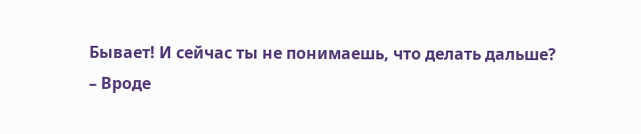Бывает! И сейчас ты не понимаешь, что делать дальше?
– Вроде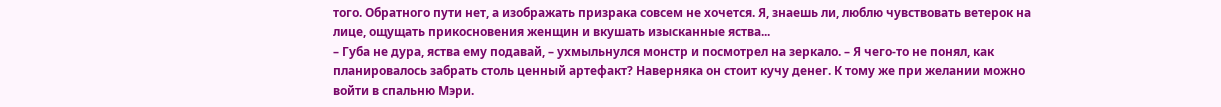того. Обратного пути нет, а изображать призрака совсем не хочется. Я, знаешь ли, люблю чувствовать ветерок на лице, ощущать прикосновения женщин и вкушать изысканные яства...
– Губа не дура, яства ему подавай, – ухмыльнулся монстр и посмотрел на зеркало. – Я чего-то не понял, как планировалось забрать столь ценный артефакт? Наверняка он стоит кучу денег. К тому же при желании можно войти в спальню Мэри.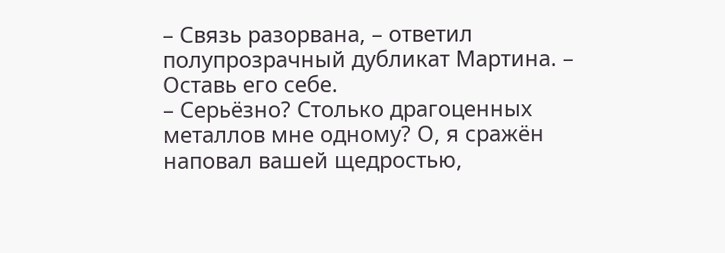– Связь разорвана, – ответил полупрозрачный дубликат Мартина. – Оставь его себе.
– Серьёзно? Столько драгоценных металлов мне одному? О, я сражён наповал вашей щедростью,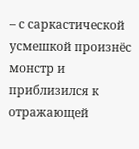– с саркастической усмешкой произнёс монстр и приблизился к отражающей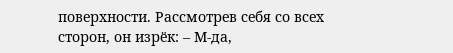поверхности. Рассмотрев себя со всех сторон, он изрёк: – М-да,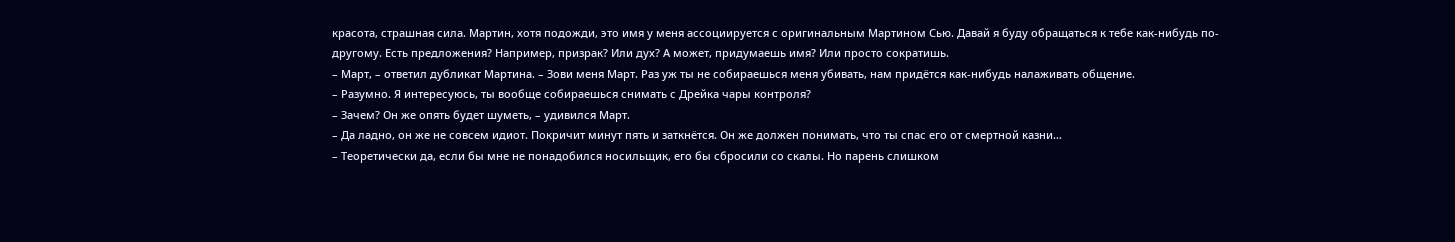красота, страшная сила. Мартин, хотя подожди, это имя у меня ассоциируется с оригинальным Мартином Сью. Давай я буду обращаться к тебе как-нибудь по-другому. Есть предложения? Например, призрак? Или дух? А может, придумаешь имя? Или просто сократишь.
– Март, – ответил дубликат Мартина. – Зови меня Март. Раз уж ты не собираешься меня убивать, нам придётся как-нибудь налаживать общение.
– Разумно. Я интересуюсь, ты вообще собираешься снимать с Дрейка чары контроля?
– Зачем? Он же опять будет шуметь, – удивился Март.
– Да ладно, он же не совсем идиот. Покричит минут пять и заткнётся. Он же должен понимать, что ты спас его от смертной казни…
– Теоретически да, если бы мне не понадобился носильщик, его бы сбросили со скалы. Но парень слишком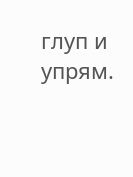глуп и упрям.